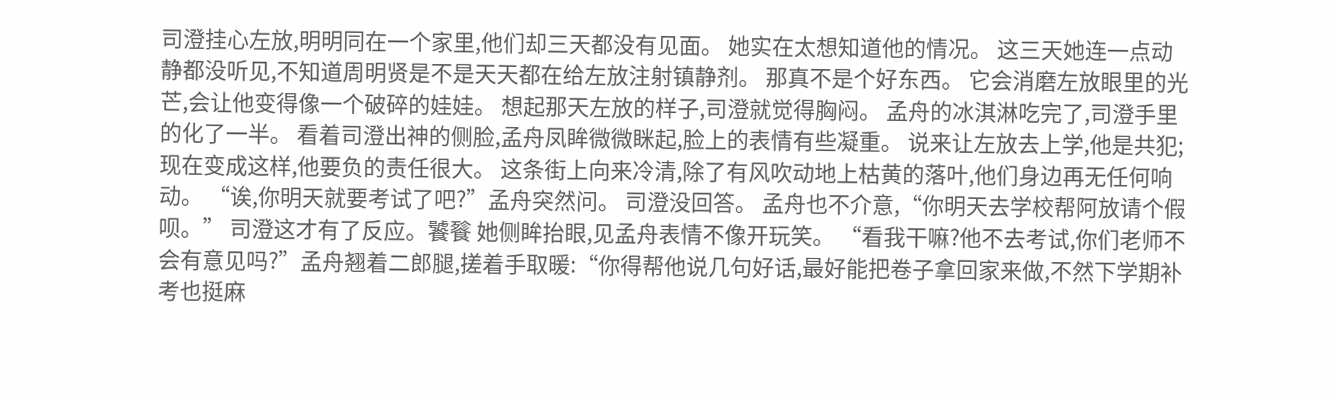司澄挂心左放,明明同在一个家里,他们却三天都没有见面。 她实在太想知道他的情况。 这三天她连一点动静都没听见,不知道周明贤是不是天天都在给左放注射镇静剂。 那真不是个好东西。 它会消磨左放眼里的光芒,会让他变得像一个破碎的娃娃。 想起那天左放的样子,司澄就觉得胸闷。 孟舟的冰淇淋吃完了,司澄手里的化了一半。 看着司澄出神的侧脸,孟舟凤眸微微眯起,脸上的表情有些凝重。 说来让左放去上学,他是共犯;现在变成这样,他要负的责任很大。 这条街上向来冷清,除了有风吹动地上枯黄的落叶,他们身边再无任何响动。 “诶,你明天就要考试了吧?”孟舟突然问。 司澄没回答。 孟舟也不介意,“你明天去学校帮阿放请个假呗。” 司澄这才有了反应。饕餮 她侧眸抬眼,见孟舟表情不像开玩笑。 “看我干嘛?他不去考试,你们老师不会有意见吗?”孟舟翘着二郎腿,搓着手取暖:“你得帮他说几句好话,最好能把卷子拿回家来做,不然下学期补考也挺麻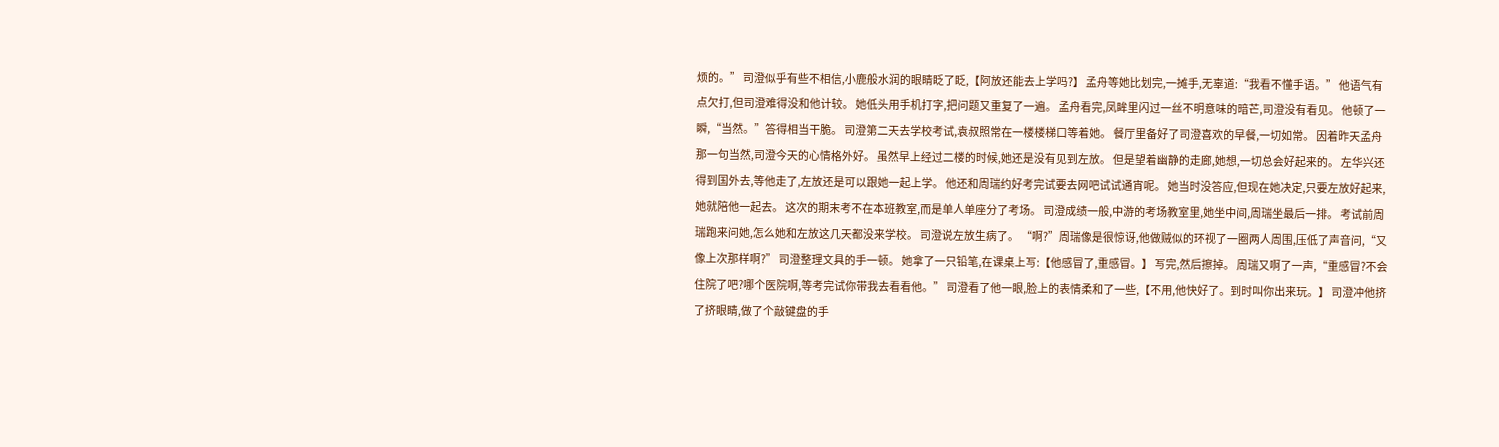烦的。” 司澄似乎有些不相信,小鹿般水润的眼睛眨了眨,【阿放还能去上学吗?】 孟舟等她比划完,一摊手,无辜道:“我看不懂手语。” 他语气有点欠打,但司澄难得没和他计较。 她低头用手机打字,把问题又重复了一遍。 孟舟看完,凤眸里闪过一丝不明意味的暗芒,司澄没有看见。 他顿了一瞬,“当然。”答得相当干脆。 司澄第二天去学校考试,袁叔照常在一楼楼梯口等着她。 餐厅里备好了司澄喜欢的早餐,一切如常。 因着昨天孟舟那一句当然,司澄今天的心情格外好。 虽然早上经过二楼的时候,她还是没有见到左放。 但是望着幽静的走廊,她想,一切总会好起来的。 左华兴还得到国外去,等他走了,左放还是可以跟她一起上学。 他还和周瑞约好考完试要去网吧试试通宵呢。 她当时没答应,但现在她决定,只要左放好起来,她就陪他一起去。 这次的期末考不在本班教室,而是单人单座分了考场。 司澄成绩一般,中游的考场教室里,她坐中间,周瑞坐最后一排。 考试前周瑞跑来问她,怎么她和左放这几天都没来学校。 司澄说左放生病了。 “啊?”周瑞像是很惊讶,他做贼似的环视了一圈两人周围,压低了声音问,“又像上次那样啊?” 司澄整理文具的手一顿。 她拿了一只铅笔,在课桌上写:【他感冒了,重感冒。】 写完,然后擦掉。 周瑞又啊了一声,“重感冒?不会住院了吧?哪个医院啊,等考完试你带我去看看他。” 司澄看了他一眼,脸上的表情柔和了一些,【不用,他快好了。到时叫你出来玩。】 司澄冲他挤了挤眼睛,做了个敲键盘的手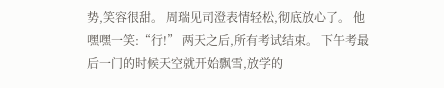势,笑容很甜。 周瑞见司澄表情轻松,彻底放心了。 他嘿嘿一笑:“行!” 两天之后,所有考试结束。 下午考最后一门的时候天空就开始飘雪,放学的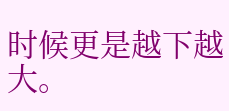时候更是越下越大。